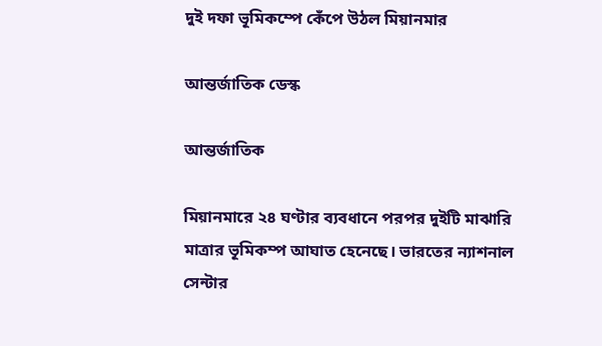দুই দফা ভূমিকম্পে কেঁপে উঠল মিয়ানমার

আন্তর্জাতিক ডেস্ক

আন্তর্জাতিক

মিয়ানমারে ২৪ ঘণ্টার ব্যবধানে পরপর দুইটি মাঝারি মাত্রার ভূমিকম্প আঘাত হেনেছে। ভারতের ন্যাশনাল সেন্টার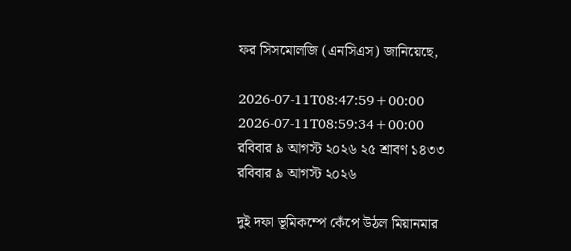ফর সিসমোলজি (এনসিএস) জানিয়েছে,

2026-07-11T08:47:59+00:00
2026-07-11T08:59:34+00:00
রবিবার ৯ আগস্ট ২০২৬ ২৫ শ্রাবণ ১৪৩৩
রবিবার ৯ আগস্ট ২০২৬

দুই দফা ভূমিকম্পে কেঁপে উঠল মিয়ানমার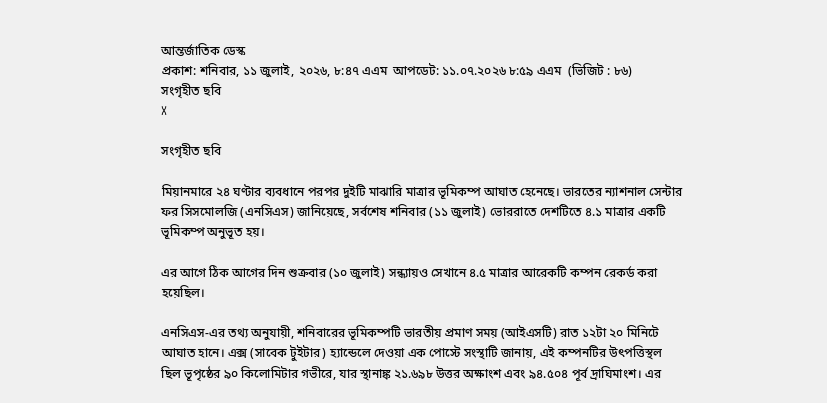আন্তর্জাতিক ডেস্ক
প্রকাশ: শনিবার, ১১ জুলাই, ২০২৬, ৮:৪৭ এএম  আপডেট: ১১.০৭.২০২৬ ৮:৫৯ এএম  (ভিজিট : ৮৬)
সংগৃহীত ছবি
X

সংগৃহীত ছবি

মিয়ানমারে ২৪ ঘণ্টার ব্যবধানে পরপর দুইটি মাঝারি মাত্রার ভূমিকম্প আঘাত হেনেছে। ভারতের ন্যাশনাল সেন্টার ফর সিসমোলজি (এনসিএস) জানিয়েছে, সর্বশেষ শনিবার (১১ জুলাই) ভোররাতে দেশটিতে ৪.১ মাত্রার একটি ভূমিকম্প অনুভূত হয়।

এর আগে ঠিক আগের দিন শুক্রবার (১০ জুলাই) সন্ধ্যায়ও সেখানে ৪.৫ মাত্রার আরেকটি কম্পন রেকর্ড করা হয়েছিল।

এনসিএস-এর তথ্য অনুযায়ী, শনিবারের ভূমিকম্পটি ভারতীয় প্রমাণ সময় (আইএসটি) রাত ১২টা ২০ মিনিটে আঘাত হানে। এক্স (সাবেক টুইটার) হ্যান্ডেলে দেওয়া এক পোস্টে সংস্থাটি জানায়, এই কম্পনটির উৎপত্তিস্থল ছিল ভূপৃষ্ঠের ৯০ কিলোমিটার গভীরে, যার স্থানাঙ্ক ২১.৬৯৮ উত্তর অক্ষাংশ এবং ৯৪.৫০৪ পূর্ব দ্রাঘিমাংশ। এর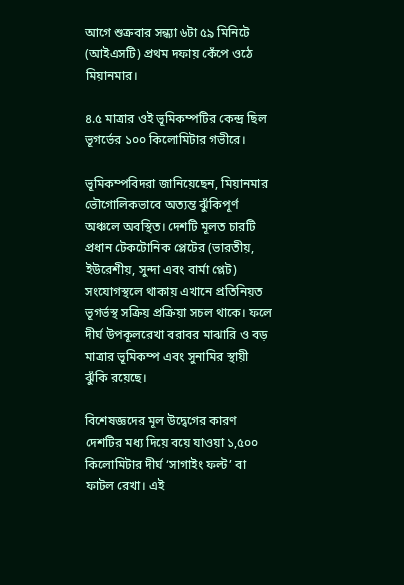আগে শুক্রবার সন্ধ্যা ৬টা ৫৯ মিনিটে (আইএসটি) প্রথম দফায় কেঁপে ওঠে মিয়ানমার।

৪.৫ মাত্রার ওই ভূমিকম্পটির কেন্দ্র ছিল ভূগর্ভের ১০০ কিলোমিটার গভীরে।

ভূমিকম্পবিদরা জানিয়েছেন, মিয়ানমার ভৌগোলিকভাবে অত্যন্ত ঝুঁকিপূর্ণ অঞ্চলে অবস্থিত। দেশটি মূলত চারটি প্রধান টেকটোনিক প্লেটের (ভারতীয়, ইউরেশীয়, সুন্দা এবং বার্মা প্লেট) সংযোগস্থলে থাকায় এখানে প্রতিনিয়ত ভূগর্ভস্থ সক্রিয় প্রক্রিয়া সচল থাকে। ফলে দীর্ঘ উপকূলরেখা বরাবর মাঝারি ও বড় মাত্রার ভূমিকম্প এবং সুনামির স্থায়ী ঝুঁকি রয়েছে।

বিশেষজ্ঞদের মূল উদ্বেগের কারণ দেশটির মধ্য দিয়ে বয়ে যাওয়া ১,৫০০ কিলোমিটার দীর্ঘ ‘সাগাইং ফল্ট’ বা ফাটল রেখা। এই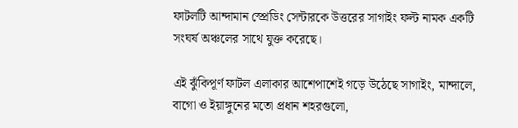ফাটলটি আন্দামান স্প্রেডিং সেন্টারকে উত্তরের সাগাইং ফল্ট নামক একটি সংঘর্ষ অঞ্চলের সাথে যুক্ত করেছে।

এই ঝুঁকিপূর্ণ ফাটল এলাকার আশেপাশেই গড়ে উঠেছে সাগাইং, মান্দালে, বাগো ও ইয়াঙ্গুনের মতো প্রধান শহরগুলো,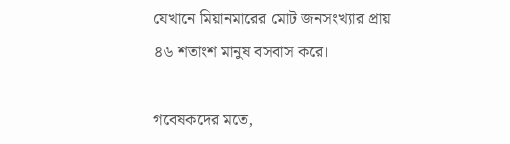যেখানে মিয়ানমারের মোট জনসংখ্যার প্রায় ৪৬ শতাংশ মানুষ বসবাস করে।

গবেষকদের মতে,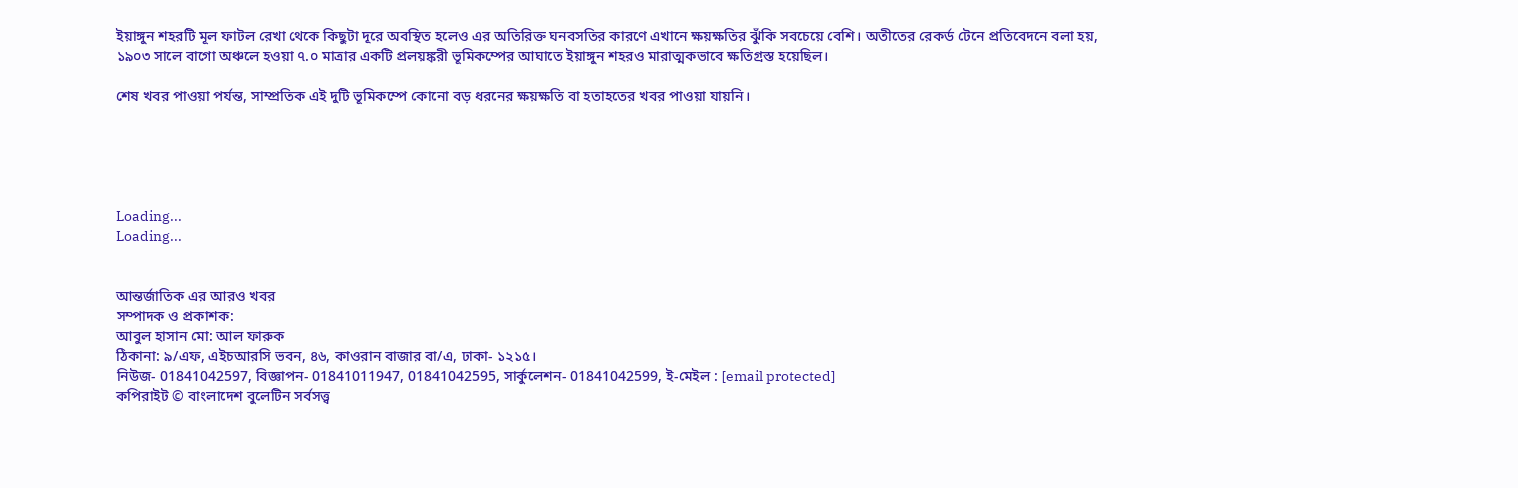ইয়াঙ্গুন শহরটি মূল ফাটল রেখা থেকে কিছুটা দূরে অবস্থিত হলেও এর অতিরিক্ত ঘনবসতির কারণে এখানে ক্ষয়ক্ষতির ঝুঁকি সবচেয়ে বেশি। অতীতের রেকর্ড টেনে প্রতিবেদনে বলা হয়, ১৯০৩ সালে বাগো অঞ্চলে হওয়া ৭.০ মাত্রার একটি প্রলয়ঙ্করী ভূমিকম্পের আঘাতে ইয়াঙ্গুন শহরও মারাত্মকভাবে ক্ষতিগ্রস্ত হয়েছিল।

শেষ খবর পাওয়া পর্যন্ত, সাম্প্রতিক এই দুটি ভূমিকম্পে কোনো বড় ধরনের ক্ষয়ক্ষতি বা হতাহতের খবর পাওয়া যায়নি।





Loading...
Loading...


আন্তর্জাতিক এর আরও খবর
সম্পাদক ও প্রকাশক:
আবুল হাসান মো: আল ফারুক
ঠিকানা: ৯/এফ, এইচআরসি ভবন, ৪৬, কাওরান বাজার বা/এ, ঢাকা- ১২১৫।
নিউজ- 01841042597, বিজ্ঞাপন- 01841011947, 01841042595, সার্কুলেশন- 01841042599, ই-মেইল : [email protected]
কপিরাইট © বাংলাদেশ বুলেটিন সর্বসত্ত্ব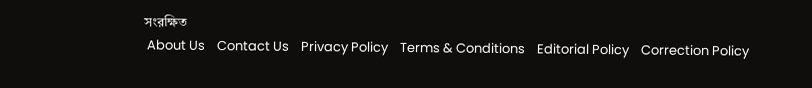সংরক্ষিত
 About Us    Contact Us    Privacy Policy    Terms & Conditions    Editorial Policy    Correction Policy